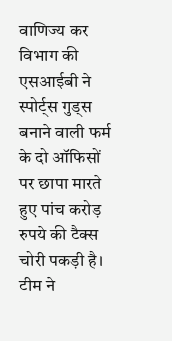वाणिज्य कर विभाग की एसआईबी ने स्पोर्ट्स गुड्स बनाने वाली फर्म के दो ऑफिसों पर छापा मारते हुए पांच करोड़ रुपये की टैक्स चोरी पकड़ी है। टीम ने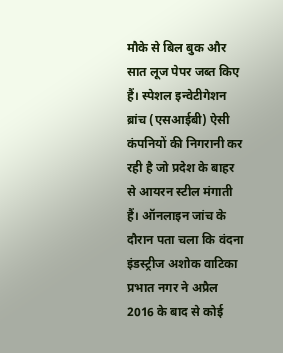मौके से बिल बुक और सात लूज पेपर जब्त किए हैं। स्पेशल इन्वेटीगेशन ब्रांच (एसआईबी) ऐसी कंपनियों की निगरानी कर रही है जो प्रदेश के बाहर से आयरन स्टील मंगाती हैं। ऑनलाइन जांच के दौरान पता चला कि वंदना इंडस्ट्रीज अशोक वाटिका प्रभात नगर ने अप्रैल 2016 के बाद से कोई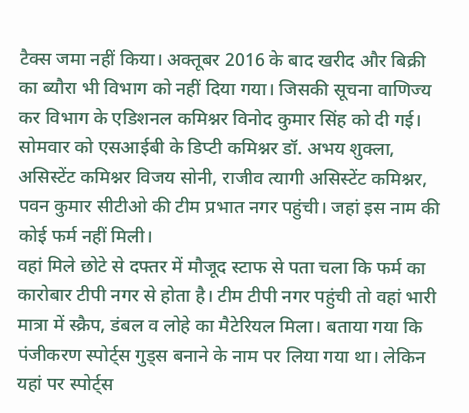टैक्स जमा नहीं किया। अक्तूबर 2016 के बाद खरीद और बिक्री का ब्यौरा भी विभाग को नहीं दिया गया। जिसकी सूचना वाणिज्य कर विभाग के एडिशनल कमिश्नर विनोद कुमार सिंह को दी गई। सोमवार को एसआईबी के डिप्टी कमिश्नर डॉ. अभय शुक्ला, असिस्टेंट कमिश्नर विजय सोनी, राजीव त्यागी असिस्टेंट कमिश्नर, पवन कुमार सीटीओ की टीम प्रभात नगर पहुंची। जहां इस नाम की कोई फर्म नहीं मिली।
वहां मिले छोटे से दफ्तर में मौजूद स्टाफ से पता चला कि फर्म का कारोबार टीपी नगर से होता है। टीम टीपी नगर पहुंची तो वहां भारी मात्रा में स्क्रैप, डंबल व लोहे का मैटेरियल मिला। बताया गया कि पंजीकरण स्पोर्ट्स गुड्स बनाने के नाम पर लिया गया था। लेकिन यहां पर स्पोर्ट्स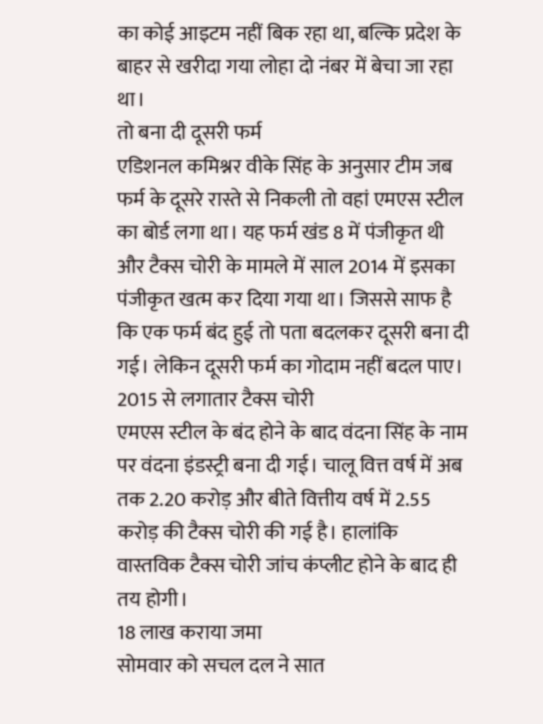का कोई आइटम नहीं बिक रहा था, बल्कि प्रदेश के बाहर से खरीदा गया लोहा दो नंबर में बेचा जा रहा था।
तो बना दी दूसरी फर्म
एडिशनल कमिश्नर वीके सिंह के अनुसार टीम जब फर्म के दूसरे रास्ते से निकली तो वहां एमएस स्टील का बोर्ड लगा था। यह फर्म खंड 8 में पंजीकृत थी और टैक्स चोरी के मामले में साल 2014 में इसका पंजीकृत खत्म कर दिया गया था। जिससे साफ है कि एक फर्म बंद हुई तो पता बदलकर दूसरी बना दी गई। लेकिन दूसरी फर्म का गोदाम नहीं बदल पाए।
2015 से लगातार टैक्स चोरी
एमएस स्टील के बंद होने के बाद वंदना सिंह के नाम पर वंदना इंडस्ट्री बना दी गई। चालू वित्त वर्ष में अब तक 2.20 करोड़ और बीते वित्तीय वर्ष में 2.55 करोड़ की टैक्स चोरी की गई है। हालांकि वास्तविक टैक्स चोरी जांच कंप्लीट होने के बाद ही तय होगी।
18 लाख कराया जमा
सोमवार को सचल दल ने सात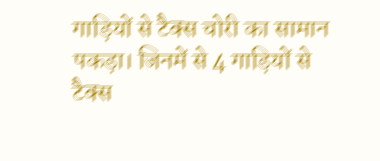गाड़ियों से टैक्स चोरी का सामान पकड़ा। जिनमें से 4 गाड़ियों से टैक्स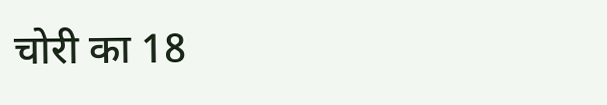चोरी का 18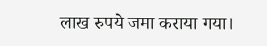लाख रुपये जमा कराया गया।